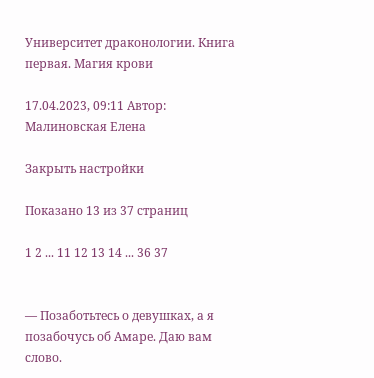Университет драконологии. Книга первая. Магия крови

17.04.2023, 09:11 Автор: Малиновская Елена

Закрыть настройки

Показано 13 из 37 страниц

1 2 ... 11 12 13 14 ... 36 37


— Позаботьтесь о девушках, а я позабочусь об Амаре. Даю вам слово.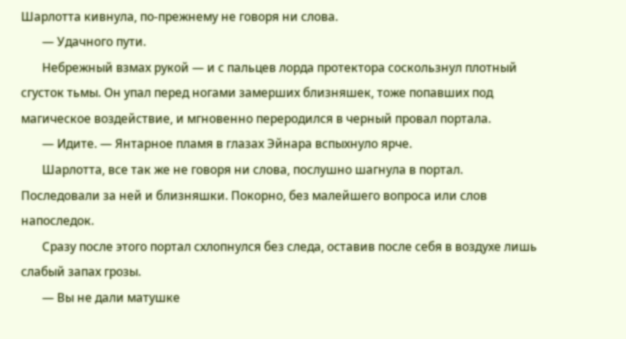Шарлотта кивнула, по-прежнему не говоря ни слова.
       — Удачного пути.
       Небрежный взмах рукой — и с пальцев лорда протектора соскользнул плотный сгусток тьмы. Он упал перед ногами замерших близняшек, тоже попавших под магическое воздействие, и мгновенно переродился в черный провал портала.
       — Идите. — Янтарное пламя в глазах Эйнара вспыхнуло ярче.
       Шарлотта, все так же не говоря ни слова, послушно шагнула в портал. Последовали за ней и близняшки. Покорно, без малейшего вопроса или слов напоследок.
       Сразу после этого портал схлопнулся без следа, оставив после себя в воздухе лишь слабый запах грозы.
       — Вы не дали матушке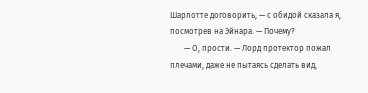Шарлотте договорить, — с обидой сказала я, посмотрев на Эйнара. — Почему?
       — О, прости. — Лорд протектор пожал плечами, даже не пытаясь сделать вид,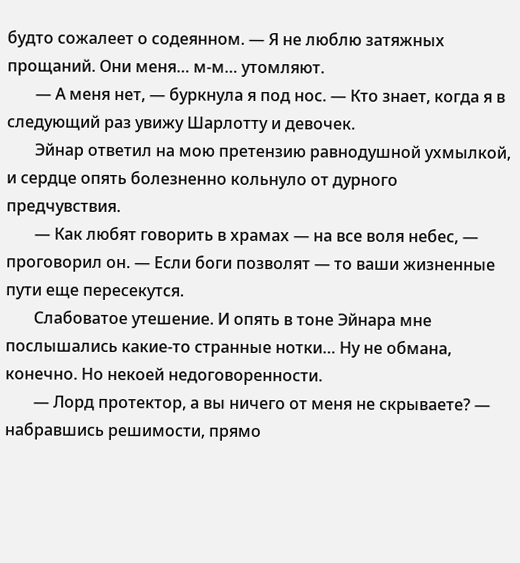будто сожалеет о содеянном. — Я не люблю затяжных прощаний. Они меня… м-м… утомляют.
       — А меня нет, — буркнула я под нос. — Кто знает, когда я в следующий раз увижу Шарлотту и девочек.
       Эйнар ответил на мою претензию равнодушной ухмылкой, и сердце опять болезненно кольнуло от дурного предчувствия.
       — Как любят говорить в храмах — на все воля небес, — проговорил он. — Если боги позволят — то ваши жизненные пути еще пересекутся.
       Слабоватое утешение. И опять в тоне Эйнара мне послышались какие-то странные нотки… Ну не обмана, конечно. Но некоей недоговоренности.
       — Лорд протектор, а вы ничего от меня не скрываете? — набравшись решимости, прямо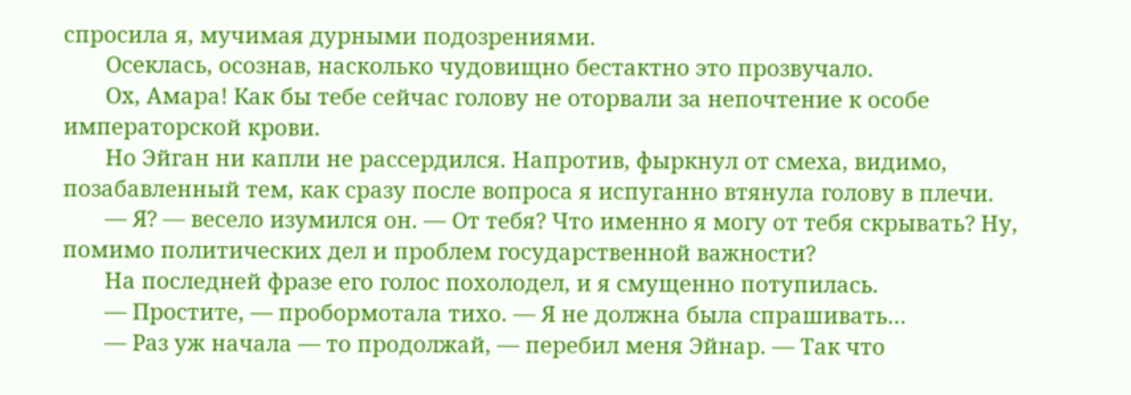спросила я, мучимая дурными подозрениями.
       Осеклась, осознав, насколько чудовищно бестактно это прозвучало.
       Ох, Амара! Как бы тебе сейчас голову не оторвали за непочтение к особе императорской крови.
       Но Эйган ни капли не рассердился. Напротив, фыркнул от смеха, видимо, позабавленный тем, как сразу после вопроса я испуганно втянула голову в плечи.
       — Я? — весело изумился он. — От тебя? Что именно я могу от тебя скрывать? Ну, помимо политических дел и проблем государственной важности?
       На последней фразе его голос похолодел, и я смущенно потупилась.
       — Простите, — пробормотала тихо. — Я не должна была спрашивать…
       — Раз уж начала — то продолжай, — перебил меня Эйнар. — Так что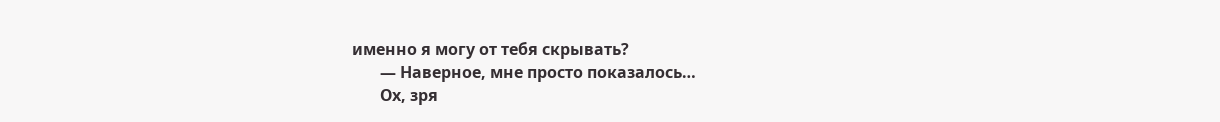именно я могу от тебя скрывать?
       — Наверное, мне просто показалось…
       Ох, зря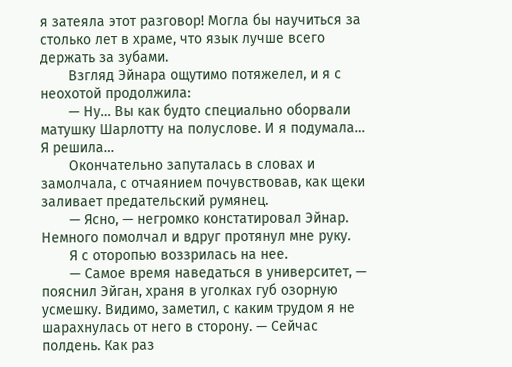я затеяла этот разговор! Могла бы научиться за столько лет в храме, что язык лучше всего держать за зубами.
       Взгляд Эйнара ощутимо потяжелел, и я с неохотой продолжила:
       — Ну… Вы как будто специально оборвали матушку Шарлотту на полуслове. И я подумала… Я решила…
       Окончательно запуталась в словах и замолчала, с отчаянием почувствовав, как щеки заливает предательский румянец.
       — Ясно, — негромко констатировал Эйнар. Немного помолчал и вдруг протянул мне руку.
       Я с оторопью воззрилась на нее.
       — Самое время наведаться в университет, — пояснил Эйган, храня в уголках губ озорную усмешку. Видимо, заметил, с каким трудом я не шарахнулась от него в сторону. — Сейчас полдень. Как раз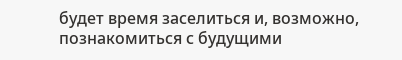будет время заселиться и, возможно, познакомиться с будущими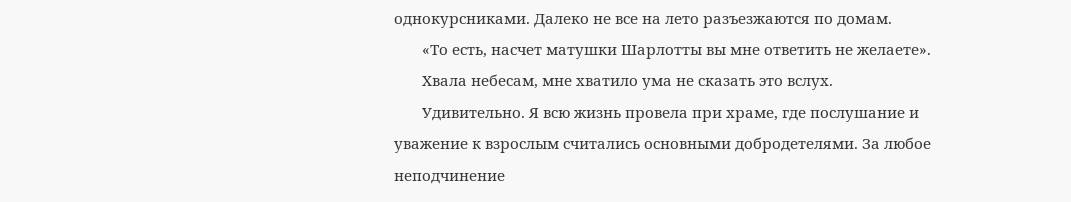однокурсниками. Далеко не все на лето разъезжаются по домам.
       «То есть, насчет матушки Шарлотты вы мне ответить не желаете».
       Хвала небесам, мне хватило ума не сказать это вслух.
       Удивительно. Я всю жизнь провела при храме, где послушание и уважение к взрослым считались основными добродетелями. За любое неподчинение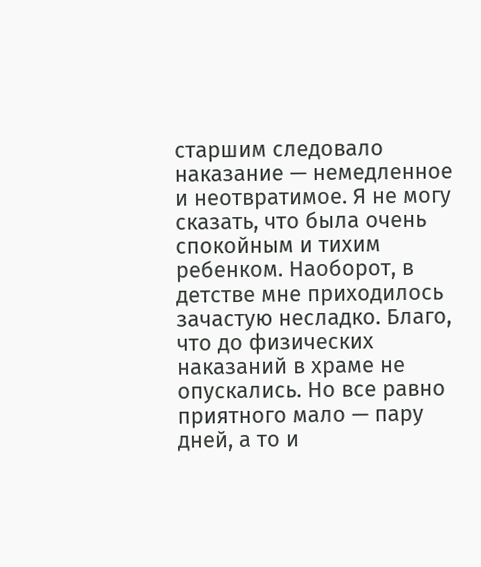старшим следовало наказание — немедленное и неотвратимое. Я не могу сказать, что была очень спокойным и тихим ребенком. Наоборот, в детстве мне приходилось зачастую несладко. Благо, что до физических наказаний в храме не опускались. Но все равно приятного мало — пару дней, а то и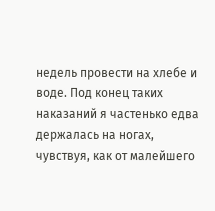недель провести на хлебе и воде. Под конец таких наказаний я частенько едва держалась на ногах, чувствуя, как от малейшего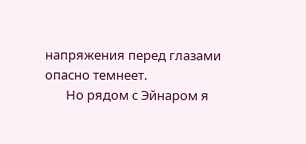напряжения перед глазами опасно темнеет.
       Но рядом с Эйнаром я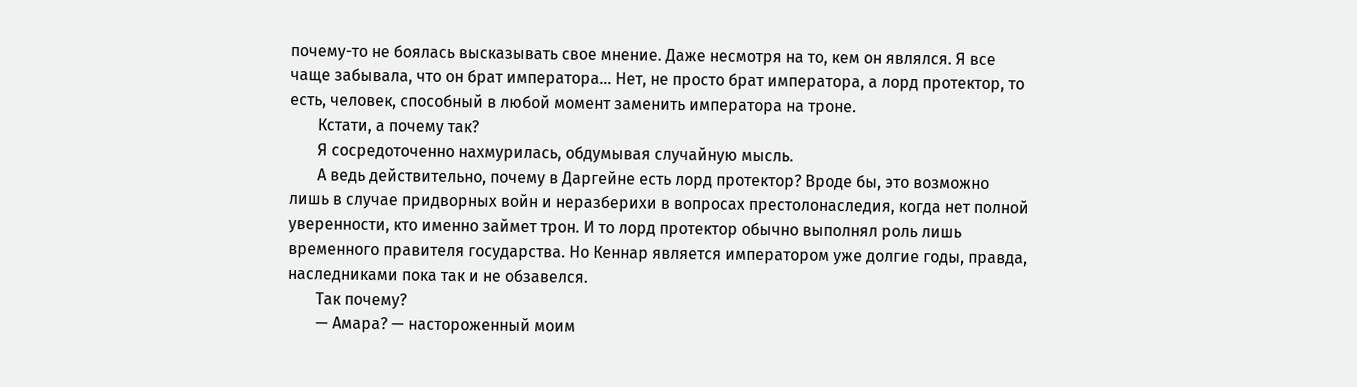почему-то не боялась высказывать свое мнение. Даже несмотря на то, кем он являлся. Я все чаще забывала, что он брат императора… Нет, не просто брат императора, а лорд протектор, то есть, человек, способный в любой момент заменить императора на троне.
       Кстати, а почему так?
       Я сосредоточенно нахмурилась, обдумывая случайную мысль.
       А ведь действительно, почему в Даргейне есть лорд протектор? Вроде бы, это возможно лишь в случае придворных войн и неразберихи в вопросах престолонаследия, когда нет полной уверенности, кто именно займет трон. И то лорд протектор обычно выполнял роль лишь временного правителя государства. Но Кеннар является императором уже долгие годы, правда, наследниками пока так и не обзавелся.
       Так почему?
       — Амара? — настороженный моим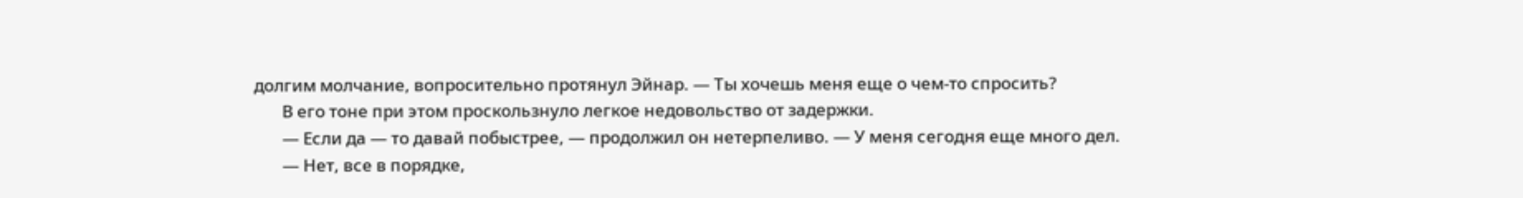долгим молчание, вопросительно протянул Эйнар. — Ты хочешь меня еще о чем-то спросить?
       В его тоне при этом проскользнуло легкое недовольство от задержки.
       — Если да — то давай побыстрее, — продолжил он нетерпеливо. — У меня сегодня еще много дел.
       — Нет, все в порядке,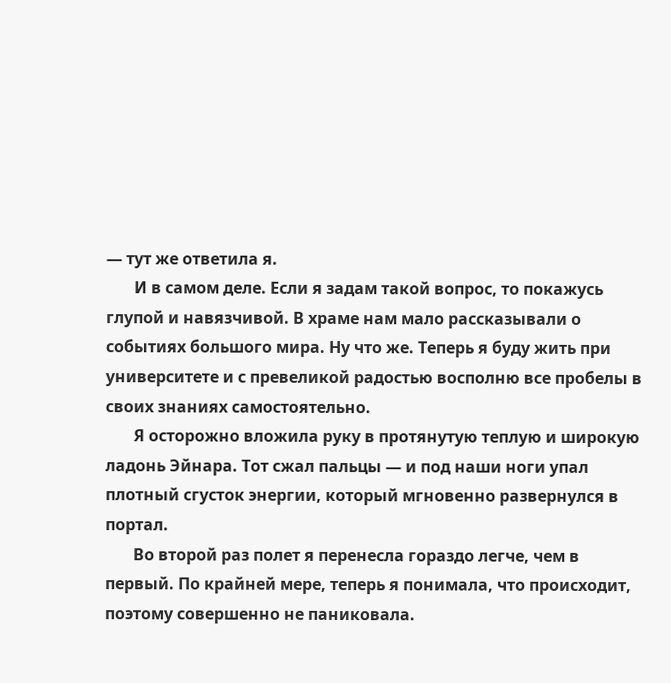— тут же ответила я.
       И в самом деле. Если я задам такой вопрос, то покажусь глупой и навязчивой. В храме нам мало рассказывали о событиях большого мира. Ну что же. Теперь я буду жить при университете и с превеликой радостью восполню все пробелы в своих знаниях самостоятельно.
       Я осторожно вложила руку в протянутую теплую и широкую ладонь Эйнара. Тот сжал пальцы — и под наши ноги упал плотный сгусток энергии, который мгновенно развернулся в портал.
       Во второй раз полет я перенесла гораздо легче, чем в первый. По крайней мере, теперь я понимала, что происходит, поэтому совершенно не паниковала.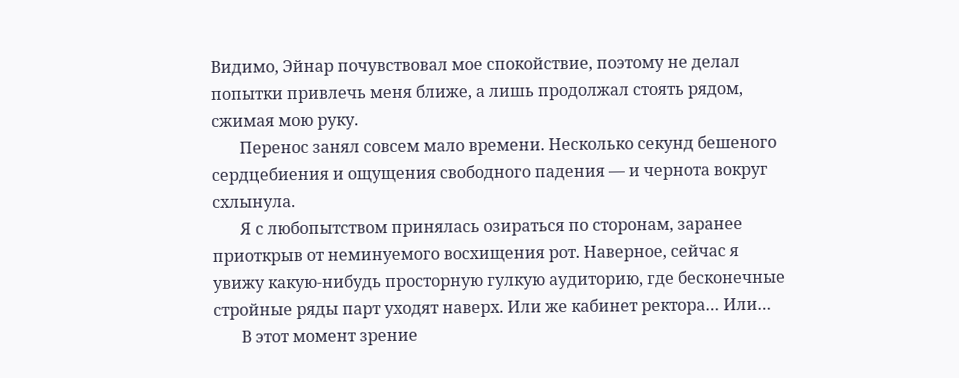Видимо, Эйнар почувствовал мое спокойствие, поэтому не делал попытки привлечь меня ближе, а лишь продолжал стоять рядом, сжимая мою руку.
       Перенос занял совсем мало времени. Несколько секунд бешеного сердцебиения и ощущения свободного падения — и чернота вокруг схлынула.
       Я с любопытством принялась озираться по сторонам, заранее приоткрыв от неминуемого восхищения рот. Наверное, сейчас я увижу какую-нибудь просторную гулкую аудиторию, где бесконечные стройные ряды парт уходят наверх. Или же кабинет ректора… Или…
       В этот момент зрение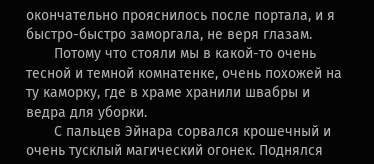окончательно прояснилось после портала, и я быстро-быстро заморгала, не веря глазам.
       Потому что стояли мы в какой-то очень тесной и темной комнатенке, очень похожей на ту каморку, где в храме хранили швабры и ведра для уборки.
       С пальцев Эйнара сорвался крошечный и очень тусклый магический огонек. Поднялся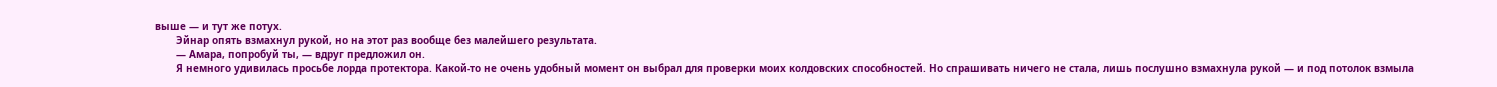выше — и тут же потух.
       Эйнар опять взмахнул рукой, но на этот раз вообще без малейшего результата.
       — Амара, попробуй ты, — вдруг предложил он.
       Я немного удивилась просьбе лорда протектора. Какой-то не очень удобный момент он выбрал для проверки моих колдовских способностей. Но спрашивать ничего не стала, лишь послушно взмахнула рукой — и под потолок взмыла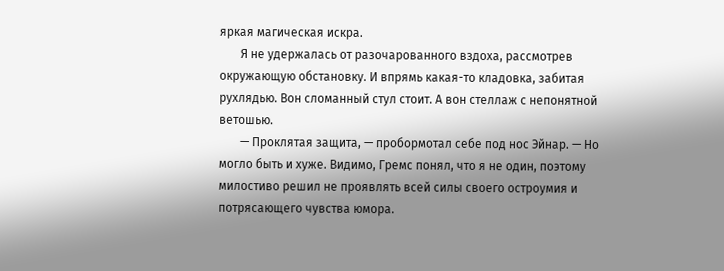яркая магическая искра.
       Я не удержалась от разочарованного вздоха, рассмотрев окружающую обстановку. И впрямь какая-то кладовка, забитая рухлядью. Вон сломанный стул стоит. А вон стеллаж с непонятной ветошью.
       — Проклятая защита, — пробормотал себе под нос Эйнар. — Но могло быть и хуже. Видимо, Гремс понял, что я не один, поэтому милостиво решил не проявлять всей силы своего остроумия и потрясающего чувства юмора.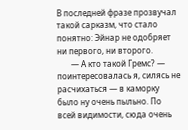В последней фразе прозвучал такой сарказм, что стало понятно: Эйнар не одобряет ни первого, ни второго.
       — А кто такой Гремс? — поинтересовалась я, силясь не расчихаться — в каморку было ну очень пыльно. По всей видимости, сюда очень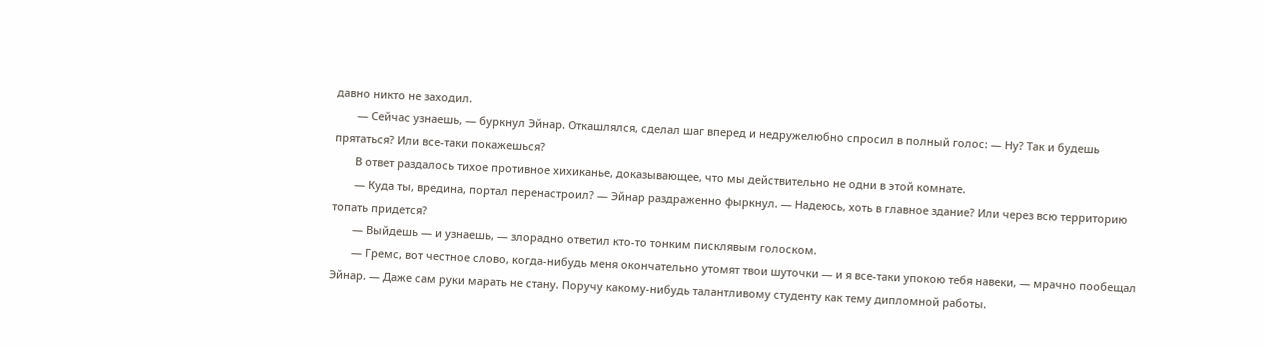давно никто не заходил.
       — Сейчас узнаешь, — буркнул Эйнар. Откашлялся, сделал шаг вперед и недружелюбно спросил в полный голос: — Ну? Так и будешь прятаться? Или все-таки покажешься?
       В ответ раздалось тихое противное хихиканье, доказывающее, что мы действительно не одни в этой комнате.
       — Куда ты, вредина, портал перенастроил? — Эйнар раздраженно фыркнул. — Надеюсь, хоть в главное здание? Или через всю территорию топать придется?
       — Выйдешь — и узнаешь, — злорадно ответил кто-то тонким писклявым голоском.
       — Гремс, вот честное слово, когда-нибудь меня окончательно утомят твои шуточки — и я все-таки упокою тебя навеки, — мрачно пообещал Эйнар. — Даже сам руки марать не стану. Поручу какому-нибудь талантливому студенту как тему дипломной работы.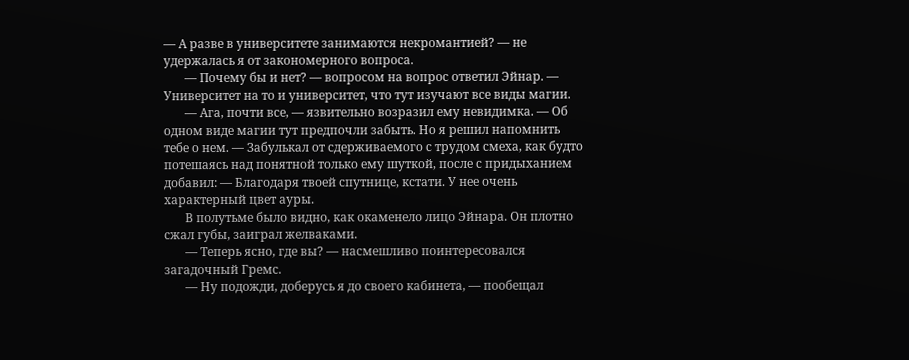— А разве в университете занимаются некромантией? — не удержалась я от закономерного вопроса.
       — Почему бы и нет? — вопросом на вопрос ответил Эйнар. — Университет на то и университет, что тут изучают все виды магии.
       — Ага, почти все, — язвительно возразил ему невидимка. — Об одном виде магии тут предпочли забыть. Но я решил напомнить тебе о нем. — Забулькал от сдерживаемого с трудом смеха, как будто потешаясь над понятной только ему шуткой, после с придыханием добавил: — Благодаря твоей спутнице, кстати. У нее очень характерный цвет ауры.
       В полутьме было видно, как окаменело лицо Эйнара. Он плотно сжал губы, заиграл желваками.
       — Теперь ясно, где вы? — насмешливо поинтересовался загадочный Гремс.
       — Ну подожди, доберусь я до своего кабинета, — пообещал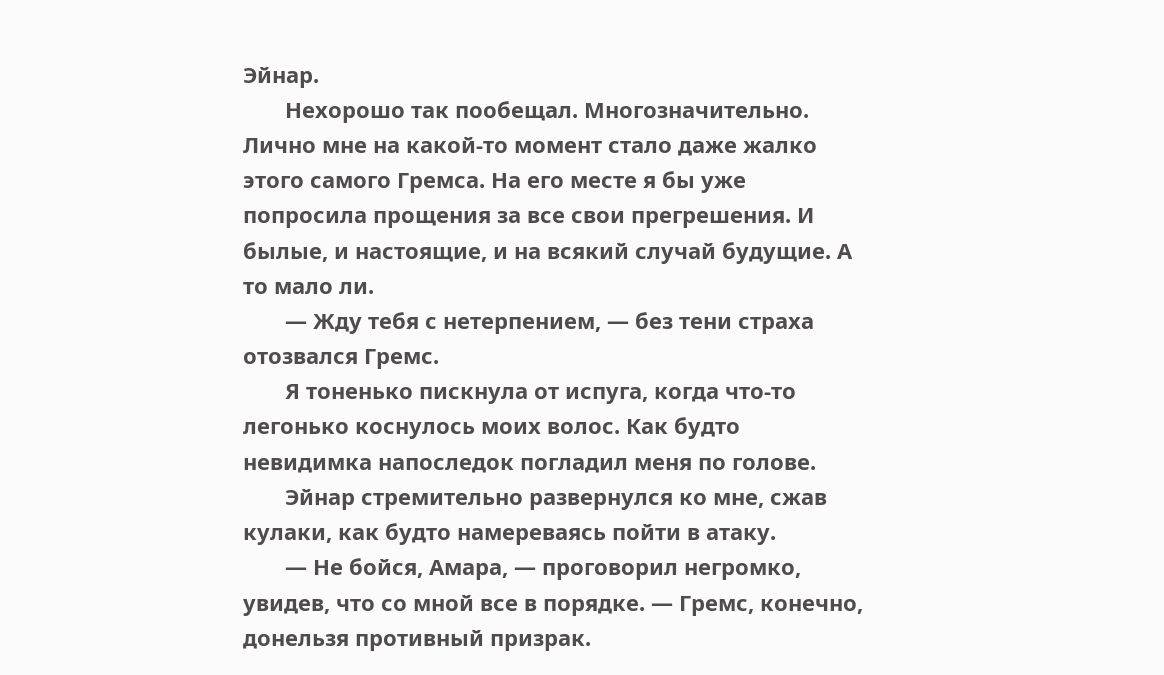Эйнар.
       Нехорошо так пообещал. Многозначительно. Лично мне на какой-то момент стало даже жалко этого самого Гремса. На его месте я бы уже попросила прощения за все свои прегрешения. И былые, и настоящие, и на всякий случай будущие. А то мало ли.
       — Жду тебя с нетерпением, — без тени страха отозвался Гремс.
       Я тоненько пискнула от испуга, когда что-то легонько коснулось моих волос. Как будто невидимка напоследок погладил меня по голове.
       Эйнар стремительно развернулся ко мне, сжав кулаки, как будто намереваясь пойти в атаку.
       — Не бойся, Амара, — проговорил негромко, увидев, что со мной все в порядке. — Гремс, конечно, донельзя противный призрак.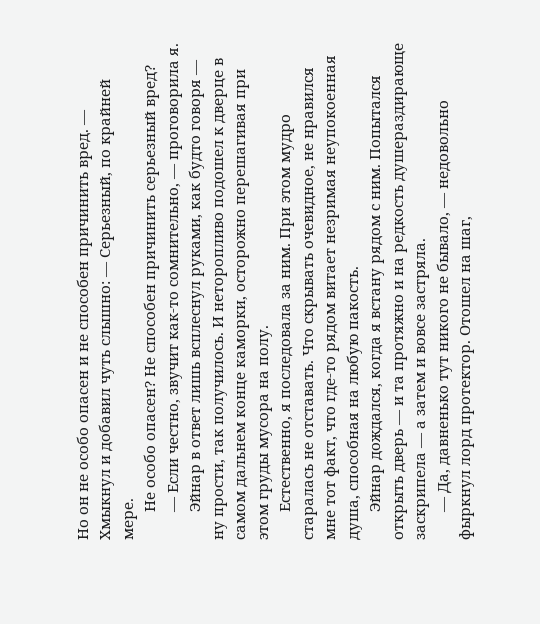Но он не особо опасен и не способен причинить вред. — Хмыкнул и добавил чуть слышно: — Серьезный, по крайней мере.
       Не особо опасен? Не способен причинить серьезный вред?
       — Если честно, звучит как-то сомнительно, — проговорила я.
       Эйнар в ответ лишь всплеснул руками, как будто говоря — ну прости, так получилось. И неторопливо подошел к дверце в самом дальнем конце каморки, осторожно перешагивая при этом груды мусора на полу.
       Естественно, я последовала за ним. При этом мудро старалась не отставать. Что скрывать очевидное, не нравился мне тот факт, что где-то рядом витает незримая неупокоенная душа, способная на любую пакость.
       Эйнар дождался, когда я встану рядом с ним. Попытался открыть дверь — и та протяжно и на редкость душераздирающе заскрипела — а затем и вовсе застряла.
       — Да, давненько тут никого не бывало, — недовольно фыркнул лорд протектор. Отошел на шаг,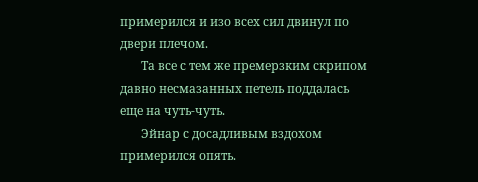примерился и изо всех сил двинул по двери плечом.
       Та все с тем же премерзким скрипом давно несмазанных петель поддалась еще на чуть-чуть.
       Эйнар с досадливым вздохом примерился опять.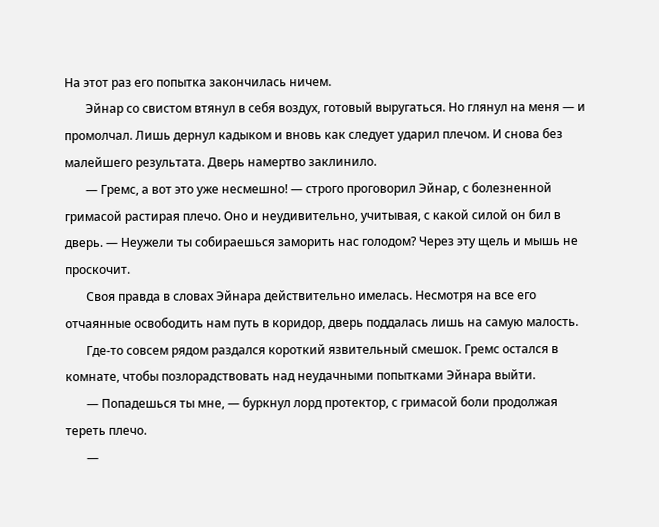На этот раз его попытка закончилась ничем.
       Эйнар со свистом втянул в себя воздух, готовый выругаться. Но глянул на меня — и промолчал. Лишь дернул кадыком и вновь как следует ударил плечом. И снова без малейшего результата. Дверь намертво заклинило.
       — Гремс, а вот это уже несмешно! — строго проговорил Эйнар, с болезненной гримасой растирая плечо. Оно и неудивительно, учитывая, с какой силой он бил в дверь. — Неужели ты собираешься заморить нас голодом? Через эту щель и мышь не проскочит.
       Своя правда в словах Эйнара действительно имелась. Несмотря на все его отчаянные освободить нам путь в коридор, дверь поддалась лишь на самую малость.
       Где-то совсем рядом раздался короткий язвительный смешок. Гремс остался в комнате, чтобы позлорадствовать над неудачными попытками Эйнара выйти.
       — Попадешься ты мне, — буркнул лорд протектор, с гримасой боли продолжая тереть плечо.
       —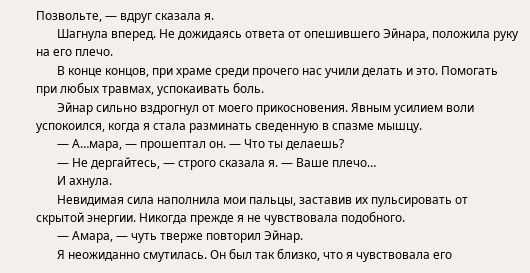Позвольте, — вдруг сказала я.
       Шагнула вперед. Не дожидаясь ответа от опешившего Эйнара, положила руку на его плечо.
       В конце концов, при храме среди прочего нас учили делать и это. Помогать при любых травмах, успокаивать боль.
       Эйнар сильно вздрогнул от моего прикосновения. Явным усилием воли успокоился, когда я стала разминать сведенную в спазме мышцу.
       — А…мара, — прошептал он. — Что ты делаешь?
       — Не дергайтесь, — строго сказала я. — Ваше плечо…
       И ахнула.
       Невидимая сила наполнила мои пальцы, заставив их пульсировать от скрытой энергии. Никогда прежде я не чувствовала подобного.
       — Амара, — чуть тверже повторил Эйнар.
       Я неожиданно смутилась. Он был так близко, что я чувствовала его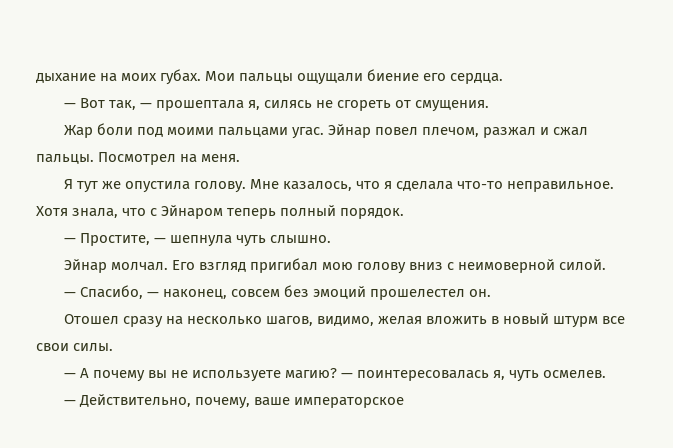дыхание на моих губах. Мои пальцы ощущали биение его сердца.
       — Вот так, — прошептала я, силясь не сгореть от смущения.
       Жар боли под моими пальцами угас. Эйнар повел плечом, разжал и сжал пальцы. Посмотрел на меня.
       Я тут же опустила голову. Мне казалось, что я сделала что-то неправильное. Хотя знала, что с Эйнаром теперь полный порядок.
       — Простите, — шепнула чуть слышно.
       Эйнар молчал. Его взгляд пригибал мою голову вниз с неимоверной силой.
       — Спасибо, — наконец, совсем без эмоций прошелестел он.
       Отошел сразу на несколько шагов, видимо, желая вложить в новый штурм все свои силы.
       — А почему вы не используете магию? — поинтересовалась я, чуть осмелев.
       — Действительно, почему, ваше императорское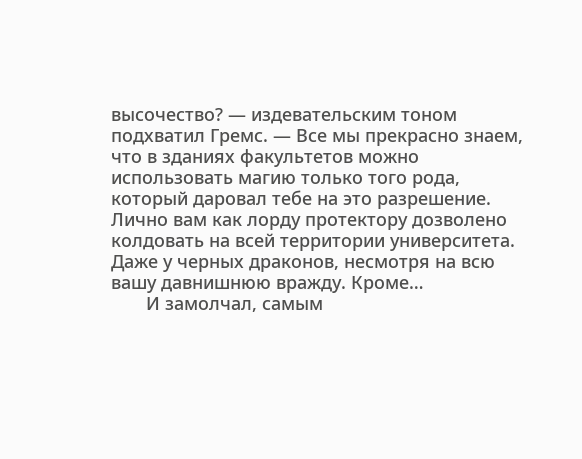высочество? — издевательским тоном подхватил Гремс. — Все мы прекрасно знаем, что в зданиях факультетов можно использовать магию только того рода, который даровал тебе на это разрешение. Лично вам как лорду протектору дозволено колдовать на всей территории университета. Даже у черных драконов, несмотря на всю вашу давнишнюю вражду. Кроме…
       И замолчал, самым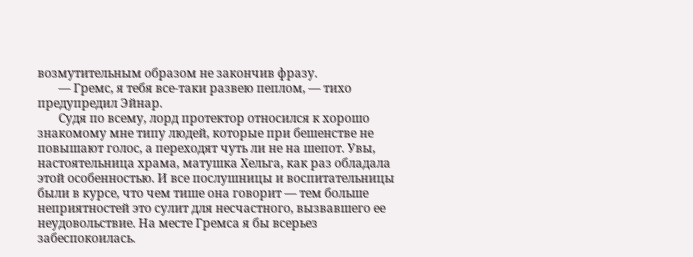возмутительным образом не закончив фразу.
       — Гремс, я тебя все-таки развею пеплом, — тихо предупредил Эйнар.
       Судя по всему, лорд протектор относился к хорошо знакомому мне типу людей, которые при бешенстве не повышают голос, а переходят чуть ли не на шепот. Увы, настоятельница храма, матушка Хельга, как раз обладала этой особенностью. И все послушницы и воспитательницы были в курсе, что чем тише она говорит — тем больше неприятностей это сулит для несчастного, вызвавшего ее неудовольствие. На месте Гремса я бы всерьез забеспокоилась.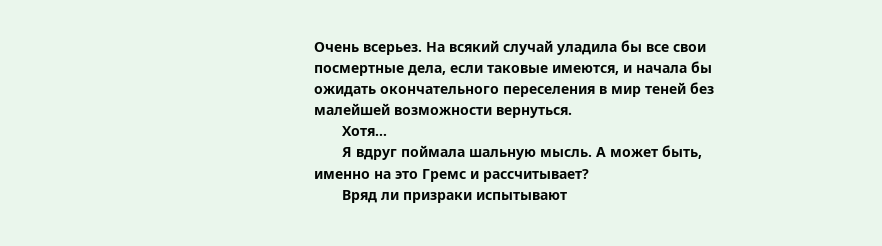Очень всерьез. На всякий случай уладила бы все свои посмертные дела, если таковые имеются, и начала бы ожидать окончательного переселения в мир теней без малейшей возможности вернуться.
       Хотя…
       Я вдруг поймала шальную мысль. А может быть, именно на это Гремс и рассчитывает?
       Вряд ли призраки испытывают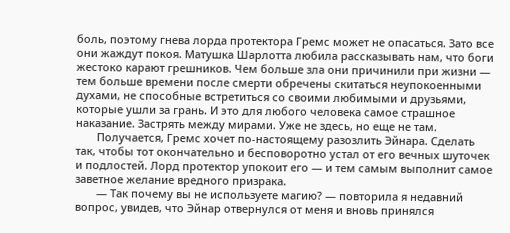боль, поэтому гнева лорда протектора Гремс может не опасаться. Зато все они жаждут покоя. Матушка Шарлотта любила рассказывать нам, что боги жестоко карают грешников. Чем больше зла они причинили при жизни — тем больше времени после смерти обречены скитаться неупокоенными духами, не способные встретиться со своими любимыми и друзьями, которые ушли за грань. И это для любого человека самое страшное наказание. Застрять между мирами. Уже не здесь, но еще не там.
       Получается, Гремс хочет по-настоящему разозлить Эйнара. Сделать так, чтобы тот окончательно и бесповоротно устал от его вечных шуточек и подлостей. Лорд протектор упокоит его — и тем самым выполнит самое заветное желание вредного призрака.
       — Так почему вы не используете магию? — повторила я недавний вопрос, увидев, что Эйнар отвернулся от меня и вновь принялся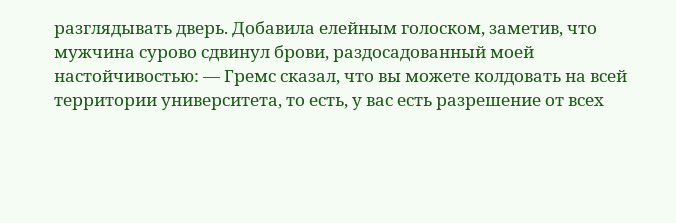разглядывать дверь. Добавила елейным голоском, заметив, что мужчина сурово сдвинул брови, раздосадованный моей настойчивостью: — Гремс сказал, что вы можете колдовать на всей территории университета, то есть, у вас есть разрешение от всех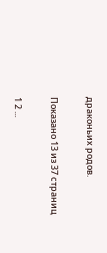драконьих родов.

Показано 13 из 37 страниц

1 2 ...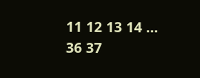11 12 13 14 ... 36 37